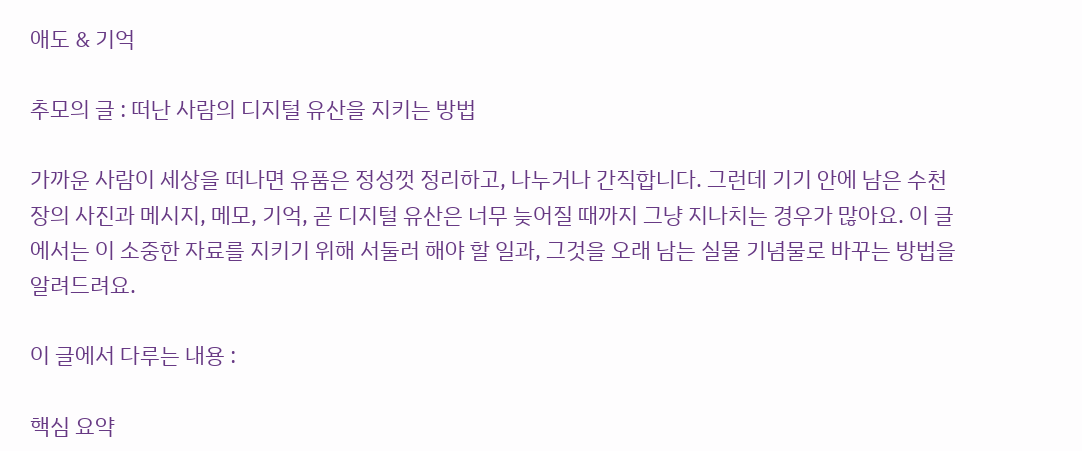애도 & 기억

추모의 글 : 떠난 사람의 디지털 유산을 지키는 방법

가까운 사람이 세상을 떠나면 유품은 정성껏 정리하고, 나누거나 간직합니다. 그런데 기기 안에 남은 수천 장의 사진과 메시지, 메모, 기억, 곧 디지털 유산은 너무 늦어질 때까지 그냥 지나치는 경우가 많아요. 이 글에서는 이 소중한 자료를 지키기 위해 서둘러 해야 할 일과, 그것을 오래 남는 실물 기념물로 바꾸는 방법을 알려드려요.

이 글에서 다루는 내용 :

핵심 요약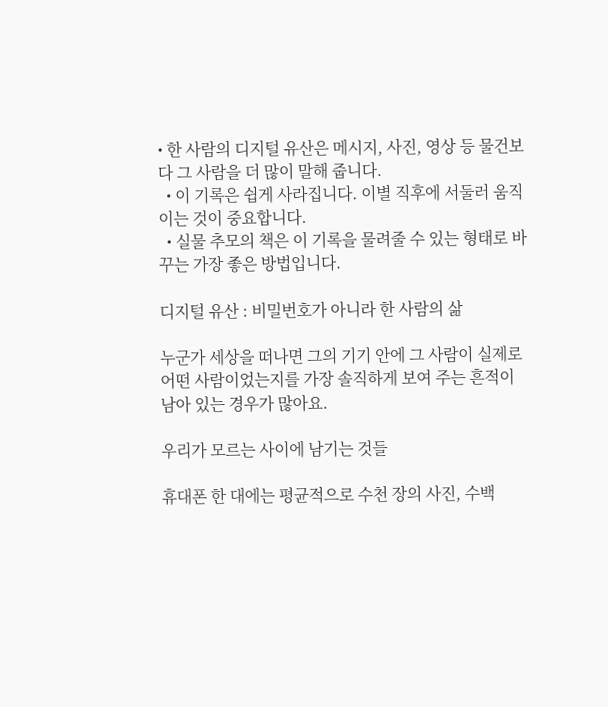• 한 사람의 디지털 유산은 메시지, 사진, 영상 등 물건보다 그 사람을 더 많이 말해 줍니다.
  • 이 기록은 쉽게 사라집니다. 이별 직후에 서둘러 움직이는 것이 중요합니다.
  • 실물 추모의 책은 이 기록을 물려줄 수 있는 형태로 바꾸는 가장 좋은 방법입니다.

디지털 유산 : 비밀번호가 아니라 한 사람의 삶

누군가 세상을 떠나면 그의 기기 안에 그 사람이 실제로 어떤 사람이었는지를 가장 솔직하게 보여 주는 흔적이 남아 있는 경우가 많아요.

우리가 모르는 사이에 남기는 것들

휴대폰 한 대에는 평균적으로 수천 장의 사진, 수백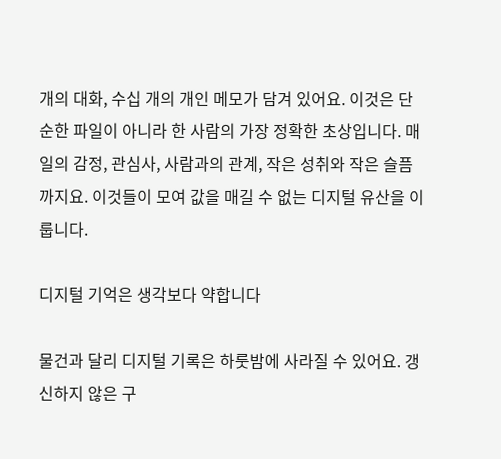개의 대화, 수십 개의 개인 메모가 담겨 있어요. 이것은 단순한 파일이 아니라 한 사람의 가장 정확한 초상입니다. 매일의 감정, 관심사, 사람과의 관계, 작은 성취와 작은 슬픔까지요. 이것들이 모여 값을 매길 수 없는 디지털 유산을 이룹니다.

디지털 기억은 생각보다 약합니다

물건과 달리 디지털 기록은 하룻밤에 사라질 수 있어요. 갱신하지 않은 구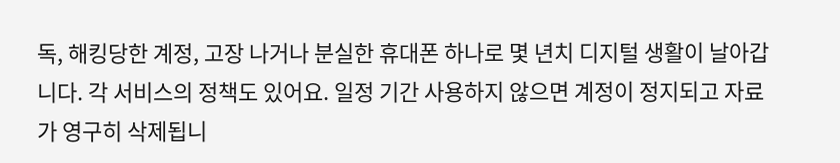독, 해킹당한 계정, 고장 나거나 분실한 휴대폰 하나로 몇 년치 디지털 생활이 날아갑니다. 각 서비스의 정책도 있어요. 일정 기간 사용하지 않으면 계정이 정지되고 자료가 영구히 삭제됩니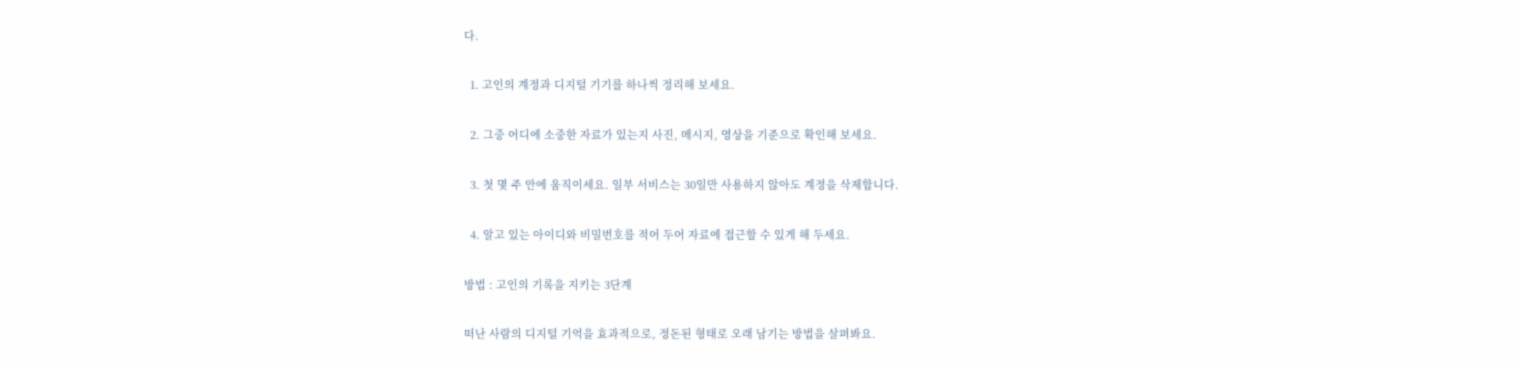다.

  1. 고인의 계정과 디지털 기기를 하나씩 정리해 보세요.

  2. 그중 어디에 소중한 자료가 있는지 사진, 메시지, 영상을 기준으로 확인해 보세요.

  3. 첫 몇 주 안에 움직이세요. 일부 서비스는 30일만 사용하지 않아도 계정을 삭제합니다.

  4. 알고 있는 아이디와 비밀번호를 적어 두어 자료에 접근할 수 있게 해 두세요.

방법 : 고인의 기록을 지키는 3단계

떠난 사람의 디지털 기억을 효과적으로, 정돈된 형태로 오래 남기는 방법을 살펴봐요.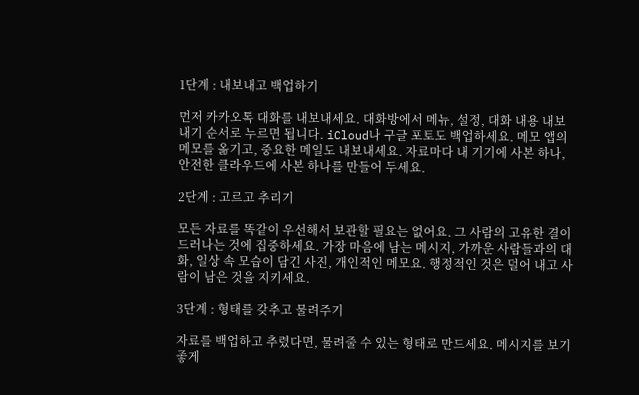1단계 : 내보내고 백업하기

먼저 카카오톡 대화를 내보내세요. 대화방에서 메뉴, 설정, 대화 내용 내보내기 순서로 누르면 됩니다. iCloud나 구글 포토도 백업하세요. 메모 앱의 메모를 옮기고, 중요한 메일도 내보내세요. 자료마다 내 기기에 사본 하나, 안전한 클라우드에 사본 하나를 만들어 두세요.

2단계 : 고르고 추리기

모든 자료를 똑같이 우선해서 보관할 필요는 없어요. 그 사람의 고유한 결이 드러나는 것에 집중하세요. 가장 마음에 남는 메시지, 가까운 사람들과의 대화, 일상 속 모습이 담긴 사진, 개인적인 메모요. 행정적인 것은 덜어 내고 사람이 남은 것을 지키세요.

3단계 : 형태를 갖추고 물려주기

자료를 백업하고 추렸다면, 물려줄 수 있는 형태로 만드세요. 메시지를 보기 좋게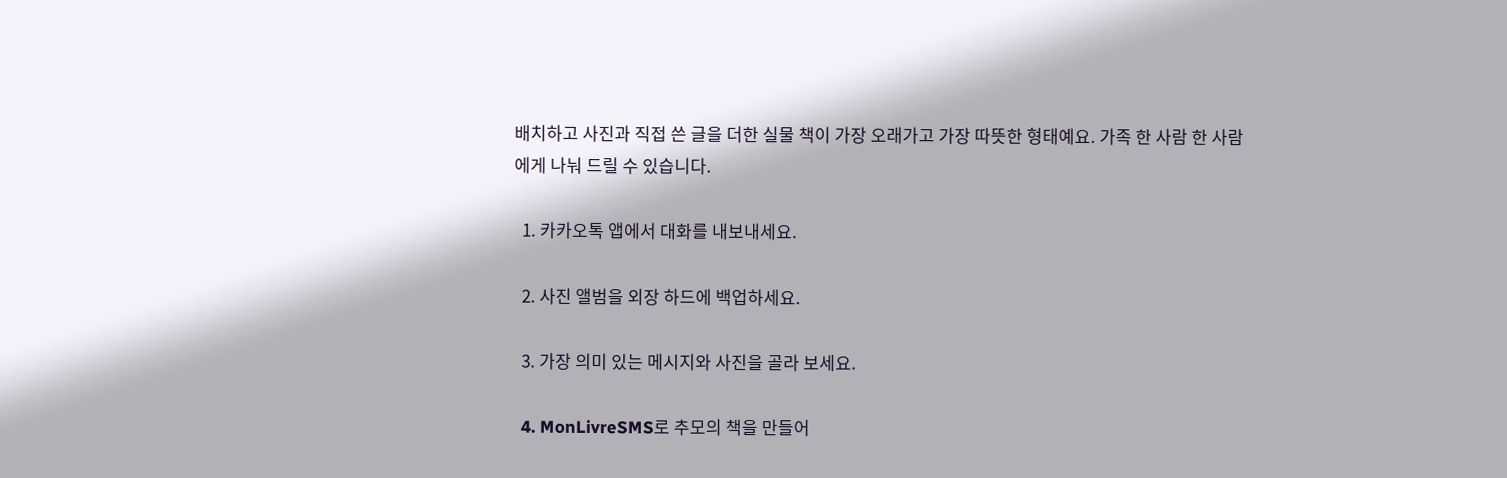배치하고 사진과 직접 쓴 글을 더한 실물 책이 가장 오래가고 가장 따뜻한 형태예요. 가족 한 사람 한 사람에게 나눠 드릴 수 있습니다.

  1. 카카오톡 앱에서 대화를 내보내세요.

  2. 사진 앨범을 외장 하드에 백업하세요.

  3. 가장 의미 있는 메시지와 사진을 골라 보세요.

  4. MonLivreSMS로 추모의 책을 만들어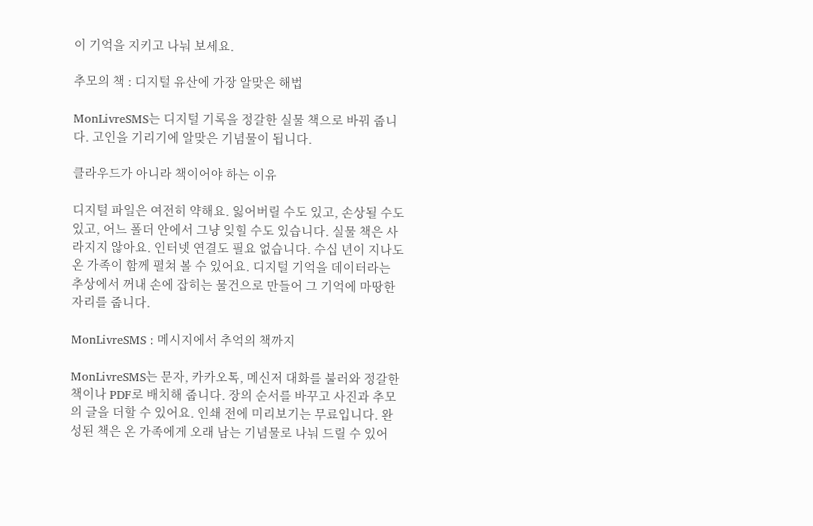이 기억을 지키고 나눠 보세요.

추모의 책 : 디지털 유산에 가장 알맞은 해법

MonLivreSMS는 디지털 기록을 정갈한 실물 책으로 바꿔 줍니다. 고인을 기리기에 알맞은 기념물이 됩니다.

클라우드가 아니라 책이어야 하는 이유

디지털 파일은 여전히 약해요. 잃어버릴 수도 있고, 손상될 수도 있고, 어느 폴더 안에서 그냥 잊힐 수도 있습니다. 실물 책은 사라지지 않아요. 인터넷 연결도 필요 없습니다. 수십 년이 지나도 온 가족이 함께 펼쳐 볼 수 있어요. 디지털 기억을 데이터라는 추상에서 꺼내 손에 잡히는 물건으로 만들어 그 기억에 마땅한 자리를 줍니다.

MonLivreSMS : 메시지에서 추억의 책까지

MonLivreSMS는 문자, 카카오톡, 메신저 대화를 불러와 정갈한 책이나 PDF로 배치해 줍니다. 장의 순서를 바꾸고 사진과 추모의 글을 더할 수 있어요. 인쇄 전에 미리보기는 무료입니다. 완성된 책은 온 가족에게 오래 남는 기념물로 나눠 드릴 수 있어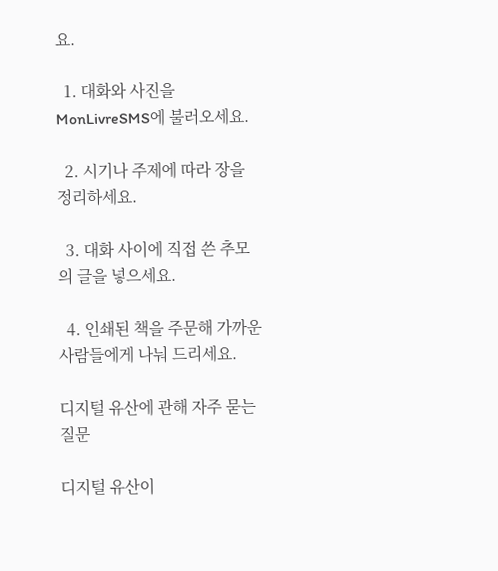요.

  1. 대화와 사진을 MonLivreSMS에 불러오세요.

  2. 시기나 주제에 따라 장을 정리하세요.

  3. 대화 사이에 직접 쓴 추모의 글을 넣으세요.

  4. 인쇄된 책을 주문해 가까운 사람들에게 나눠 드리세요.

디지털 유산에 관해 자주 묻는 질문

디지털 유산이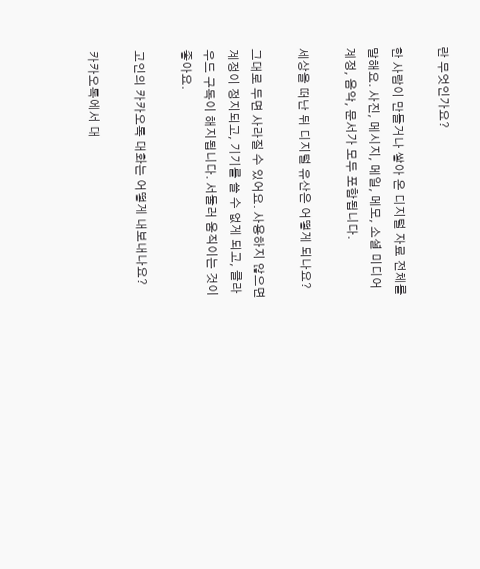란 무엇인가요?

한 사람이 만들거나 쌓아 온 디지털 자료 전체를 말해요. 사진, 메시지, 메일, 메모, 소셜 미디어 계정, 음악, 문서가 모두 포함됩니다.

세상을 떠난 뒤 디지털 유산은 어떻게 되나요?

그대로 두면 사라질 수 있어요. 사용하지 않으면 계정이 정지되고, 기기를 쓸 수 없게 되고, 클라우드 구독이 해지됩니다. 서둘러 움직이는 것이 좋아요.

고인의 카카오톡 대화는 어떻게 내보내나요?

카카오톡에서 대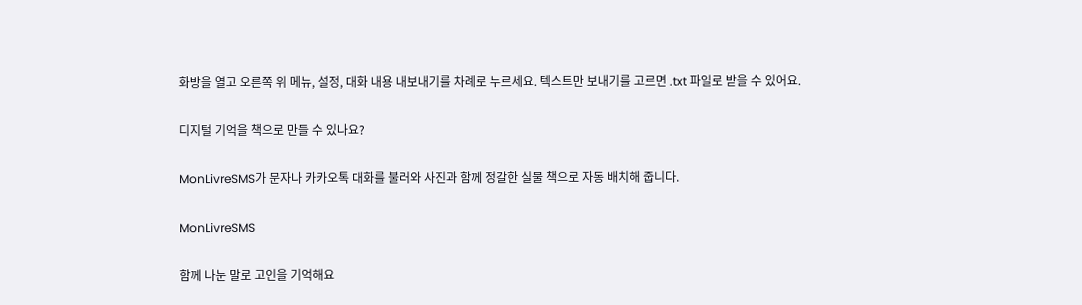화방을 열고 오른쪽 위 메뉴, 설정, 대화 내용 내보내기를 차례로 누르세요. 텍스트만 보내기를 고르면 .txt 파일로 받을 수 있어요.

디지털 기억을 책으로 만들 수 있나요?

MonLivreSMS가 문자나 카카오톡 대화를 불러와 사진과 함께 정갈한 실물 책으로 자동 배치해 줍니다.

MonLivreSMS

함께 나눈 말로 고인을 기억해요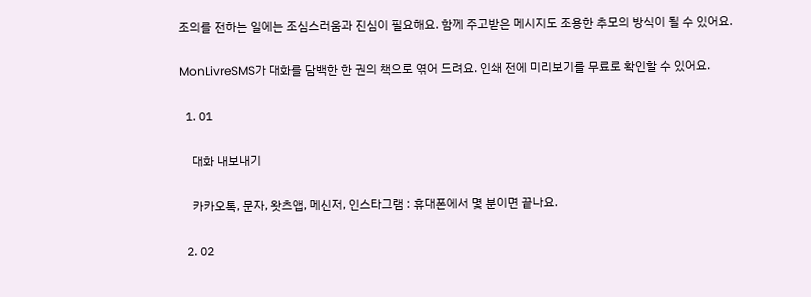조의를 전하는 일에는 조심스러움과 진심이 필요해요. 함께 주고받은 메시지도 조용한 추모의 방식이 될 수 있어요.

MonLivreSMS가 대화를 담백한 한 권의 책으로 엮어 드려요. 인쇄 전에 미리보기를 무료로 확인할 수 있어요.

  1. 01

    대화 내보내기

    카카오톡, 문자, 왓츠앱, 메신저, 인스타그램 : 휴대폰에서 몇 분이면 끝나요.

  2. 02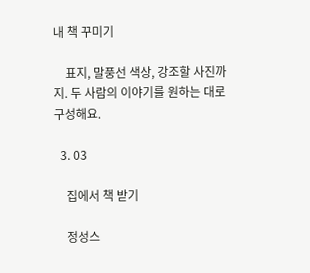내 책 꾸미기

    표지, 말풍선 색상, 강조할 사진까지. 두 사람의 이야기를 원하는 대로 구성해요.

  3. 03

    집에서 책 받기

    정성스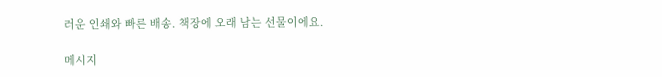러운 인쇄와 빠른 배송. 책장에 오래 남는 선물이에요.

메시지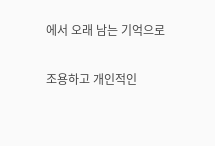에서 오래 남는 기억으로

조용하고 개인적인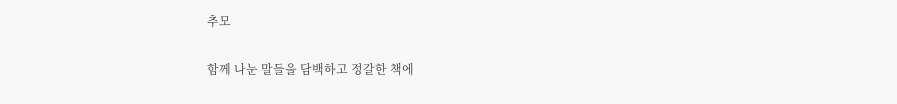추모

함께 나눈 말들을 담백하고 정갈한 책에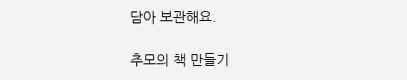담아 보관해요.

추모의 책 만들기